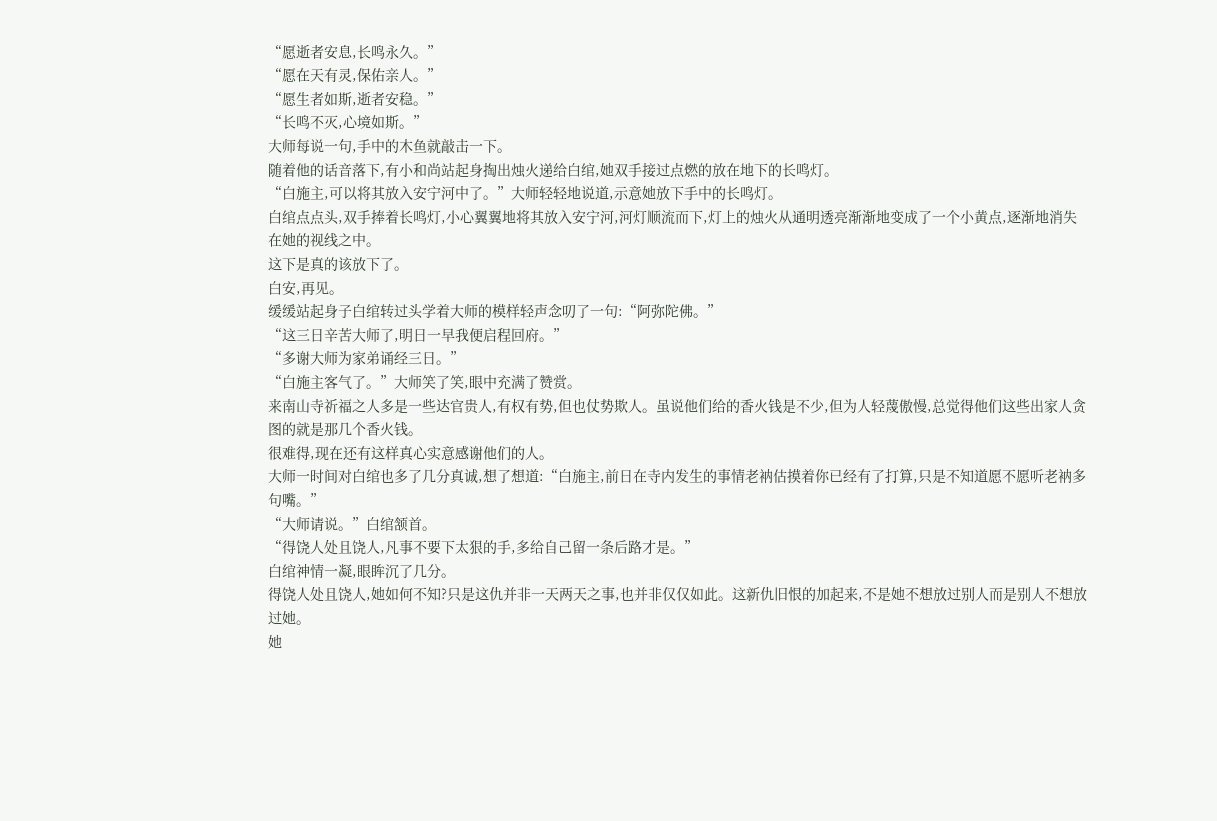“愿逝者安息,长鸣永久。”
“愿在天有灵,保佑亲人。”
“愿生者如斯,逝者安稳。”
“长鸣不灭,心境如斯。”
大师每说一句,手中的木鱼就敲击一下。
随着他的话音落下,有小和尚站起身掏出烛火递给白绾,她双手接过点燃的放在地下的长鸣灯。
“白施主,可以将其放入安宁河中了。”大师轻轻地说道,示意她放下手中的长鸣灯。
白绾点点头,双手捧着长鸣灯,小心翼翼地将其放入安宁河,河灯顺流而下,灯上的烛火从通明透亮渐渐地变成了一个小黄点,逐渐地消失在她的视线之中。
这下是真的该放下了。
白安,再见。
缓缓站起身子白绾转过头学着大师的模样轻声念叨了一句:“阿弥陀佛。”
“这三日辛苦大师了,明日一早我便启程回府。”
“多谢大师为家弟诵经三日。”
“白施主客气了。”大师笑了笑,眼中充满了赞赏。
来南山寺祈福之人多是一些达官贵人,有权有势,但也仗势欺人。虽说他们给的香火钱是不少,但为人轻蔑傲慢,总觉得他们这些出家人贪图的就是那几个香火钱。
很难得,现在还有这样真心实意感谢他们的人。
大师一时间对白绾也多了几分真诚,想了想道:“白施主,前日在寺内发生的事情老衲估摸着你已经有了打算,只是不知道愿不愿听老衲多句嘴。”
“大师请说。”白绾颔首。
“得饶人处且饶人,凡事不要下太狠的手,多给自己留一条后路才是。”
白绾神情一凝,眼眸沉了几分。
得饶人处且饶人,她如何不知?只是这仇并非一天两天之事,也并非仅仅如此。这新仇旧恨的加起来,不是她不想放过别人而是别人不想放过她。
她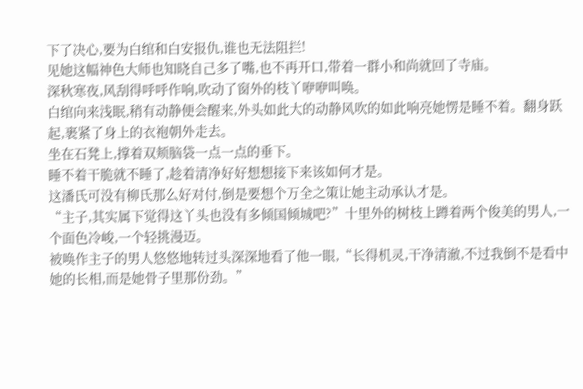下了决心,要为白绾和白安报仇,谁也无法阻拦!
见她这幅神色大师也知晓自己多了嘴,也不再开口,带着一群小和尚就回了寺庙。
深秋寒夜,风刮得呼呼作响,吹动了窗外的枝丫咿咿叫唤。
白绾向来浅眠,稍有动静便会醒来,外头如此大的动静风吹的如此响亮她愣是睡不着。翻身跃起,裹紧了身上的衣袍朝外走去。
坐在石凳上,撑着双颊脑袋一点一点的垂下。
睡不着干脆就不睡了,趁着清净好好想想接下来该如何才是。
这潘氏可没有柳氏那么好对付,倒是要想个万全之策让她主动承认才是。
“主子,其实属下觉得这丫头也没有多倾国倾城吧?”十里外的树枝上蹲着两个俊美的男人,一个面色冷峻,一个轻挑漫迈。
被唤作主子的男人悠悠地转过头深深地看了他一眼,“长得机灵,干净清澈,不过我倒不是看中她的长相,而是她骨子里那份劲。”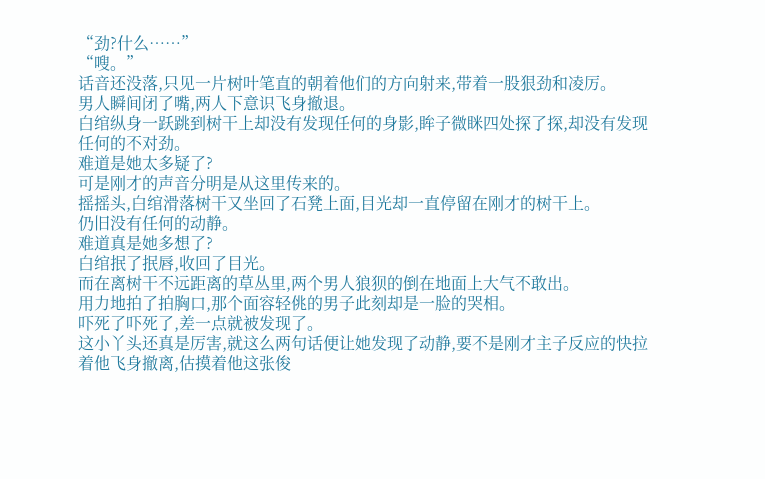“劲?什么……”
“嗖。”
话音还没落,只见一片树叶笔直的朝着他们的方向射来,带着一股狠劲和凌厉。
男人瞬间闭了嘴,两人下意识飞身撤退。
白绾纵身一跃跳到树干上却没有发现任何的身影,眸子微眯四处探了探,却没有发现任何的不对劲。
难道是她太多疑了?
可是刚才的声音分明是从这里传来的。
摇摇头,白绾滑落树干又坐回了石凳上面,目光却一直停留在刚才的树干上。
仍旧没有任何的动静。
难道真是她多想了?
白绾抿了抿唇,收回了目光。
而在离树干不远距离的草丛里,两个男人狼狈的倒在地面上大气不敢出。
用力地拍了拍胸口,那个面容轻佻的男子此刻却是一脸的哭相。
吓死了吓死了,差一点就被发现了。
这小丫头还真是厉害,就这么两句话便让她发现了动静,要不是刚才主子反应的快拉着他飞身撤离,估摸着他这张俊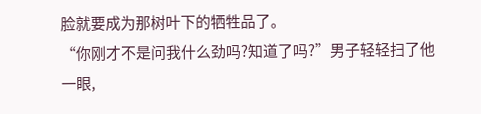脸就要成为那树叶下的牺牲品了。
“你刚才不是问我什么劲吗?知道了吗?”男子轻轻扫了他一眼,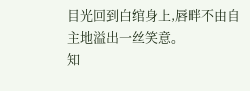目光回到白绾身上,唇畔不由自主地溢出一丝笑意。
知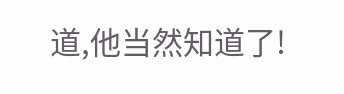道,他当然知道了!